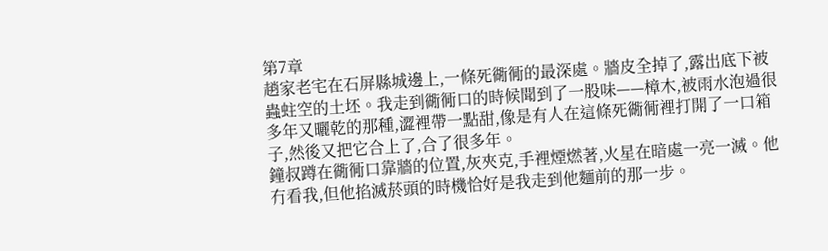第7章
趙家老宅在石屏縣城邊上,一條死衚衕的最深處。牆皮全掉了,露出底下被蟲蛀空的土坯。我走到衚衕口的時候聞到了一股味——樟木,被雨水泡過很多年又曬乾的那種,澀裡帶一點甜,像是有人在這條死衚衕裡打開了一口箱子,然後又把它合上了,合了很多年。
鐘叔蹲在衚衕口靠牆的位置,灰夾克,手裡煙燃著,火星在暗處一亮一滅。他冇看我,但他掐滅菸頭的時機恰好是我走到他麵前的那一步。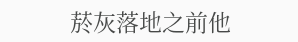菸灰落地之前他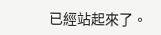已經站起來了。